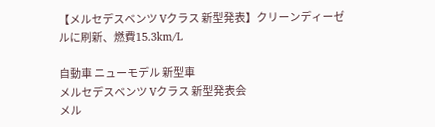【メルセデスベンツ Vクラス 新型発表】クリーンディーゼルに刷新、燃費15.3km/L

自動車 ニューモデル 新型車
メルセデスベンツ Vクラス 新型発表会
メル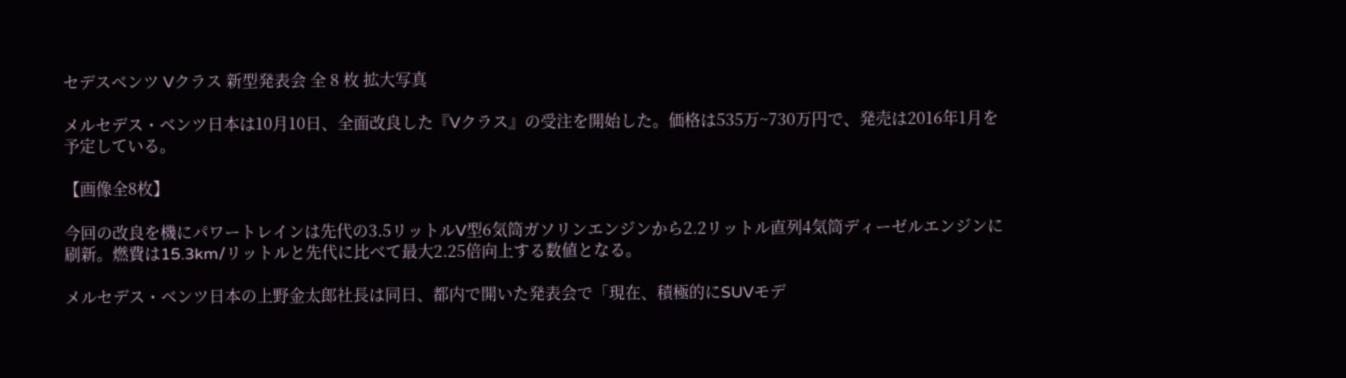セデスベンツ Vクラス 新型発表会 全 8 枚 拡大写真

メルセデス・ベンツ日本は10月10日、全面改良した『Vクラス』の受注を開始した。価格は535万~730万円で、発売は2016年1月を予定している。

【画像全8枚】

今回の改良を機にパワートレインは先代の3.5リットルV型6気筒ガソリンエンジンから2.2リットル直列4気筒ディーゼルエンジンに刷新。燃費は15.3km/リットルと先代に比べて最大2.25倍向上する数値となる。

メルセデス・ベンツ日本の上野金太郎社長は同日、都内で開いた発表会で「現在、積極的にSUVモデ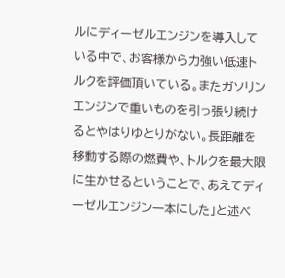ルにディーゼルエンジンを導入している中で、お客様から力強い低速トルクを評価頂いている。またガソリンエンジンで重いものを引っ張り続けるとやはりゆとりがない。長距離を移動する際の燃費や、トルクを最大限に生かせるということで、あえてディーゼルエンジン一本にした」と述べ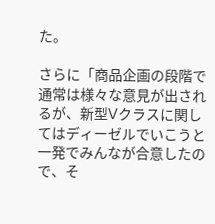た。

さらに「商品企画の段階で通常は様々な意見が出されるが、新型Vクラスに関してはディーゼルでいこうと一発でみんなが合意したので、そ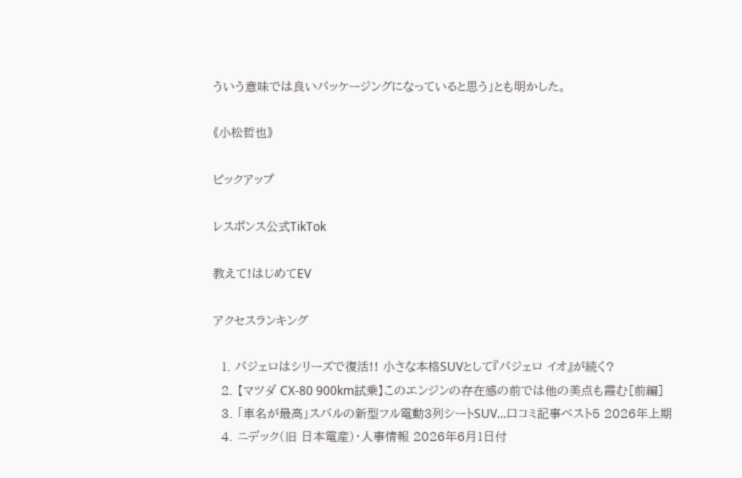ういう意味では良いパッケージングになっていると思う」とも明かした。

《小松哲也》

ピックアップ

レスポンス公式TikTok

教えて!はじめてEV

アクセスランキング

  1. パジェロはシリーズで復活!! 小さな本格SUVとして『パジェロ イオ』が続く?
  2. 【マツダ CX-80 900km試乗】このエンジンの存在感の前では他の美点も霞む[前編]
  3. 「車名が最高」スバルの新型フル電動3列シートSUV…口コミ記事ベスト5 2026年上期
  4. ニデック(旧 日本電産)・人事情報 2026年6月1日付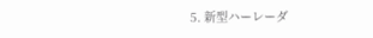5. 新型ハーレーダ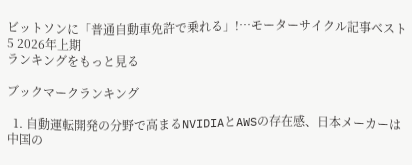ビットソンに「普通自動車免許で乗れる」!…モーターサイクル記事ベスト5 2026年上期
ランキングをもっと見る

ブックマークランキング

  1. 自動運転開発の分野で高まるNVIDIAとAWSの存在感、日本メーカーは中国の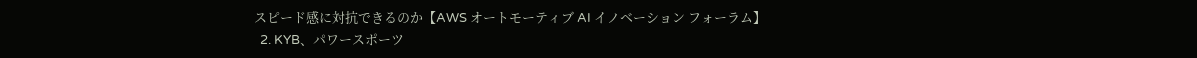スピード感に対抗できるのか【AWS オートモーティブ AI イノベーション フォーラム】
  2. KYB、パワースポーツ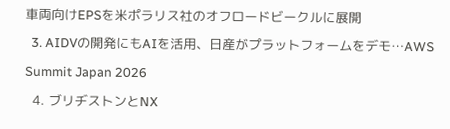車両向けEPSを米ポラリス社のオフロードビークルに展開
  3. AIDVの開発にもAIを活用、日産がプラットフォームをデモ…AWS Summit Japan 2026
  4. ブリヂストンとNX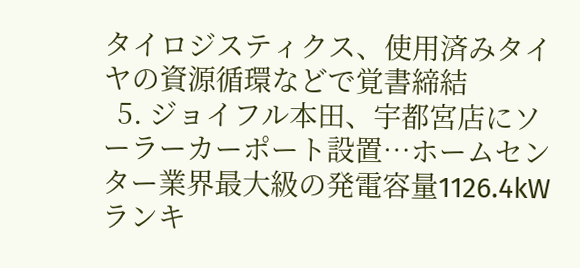タイロジスティクス、使用済みタイヤの資源循環などで覚書締結
  5. ジョイフル本田、宇都宮店にソーラーカーポート設置…ホームセンター業界最大級の発電容量1126.4kW
ランキ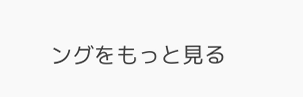ングをもっと見る